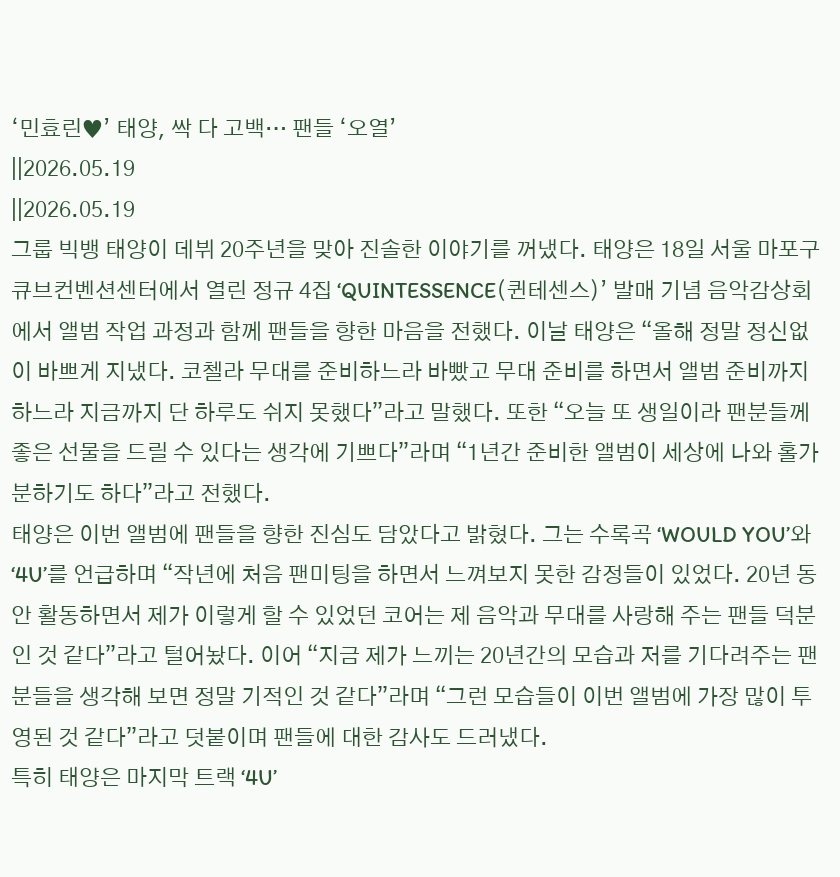‘민효린♥’ 태양, 싹 다 고백… 팬들 ‘오열’
||2026.05.19
||2026.05.19
그룹 빅뱅 태양이 데뷔 20주년을 맞아 진솔한 이야기를 꺼냈다. 태양은 18일 서울 마포구 큐브컨벤션센터에서 열린 정규 4집 ‘QUINTESSENCE(퀸테센스)’ 발매 기념 음악감상회에서 앨범 작업 과정과 함께 팬들을 향한 마음을 전했다. 이날 태양은 “올해 정말 정신없이 바쁘게 지냈다. 코첼라 무대를 준비하느라 바빴고 무대 준비를 하면서 앨범 준비까지 하느라 지금까지 단 하루도 쉬지 못했다”라고 말했다. 또한 “오늘 또 생일이라 팬분들께 좋은 선물을 드릴 수 있다는 생각에 기쁘다”라며 “1년간 준비한 앨범이 세상에 나와 홀가분하기도 하다”라고 전했다.
태양은 이번 앨범에 팬들을 향한 진심도 담았다고 밝혔다. 그는 수록곡 ‘WOULD YOU’와 ‘4U’를 언급하며 “작년에 처음 팬미팅을 하면서 느껴보지 못한 감정들이 있었다. 20년 동안 활동하면서 제가 이렇게 할 수 있었던 코어는 제 음악과 무대를 사랑해 주는 팬들 덕분인 것 같다”라고 털어놨다. 이어 “지금 제가 느끼는 20년간의 모습과 저를 기다려주는 팬분들을 생각해 보면 정말 기적인 것 같다”라며 “그런 모습들이 이번 앨범에 가장 많이 투영된 것 같다”라고 덧붙이며 팬들에 대한 감사도 드러냈다.
특히 태양은 마지막 트랙 ‘4U’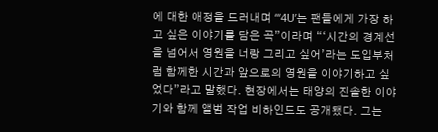에 대한 애정을 드러내며 “‘4U’는 팬들에게 가장 하고 싶은 이야기를 담은 곡”이라며 “‘시간의 경계선을 넘어서 영원을 너랑 그리고 싶어’라는 도입부처럼 함께한 시간과 앞으로의 영원을 이야기하고 싶었다”라고 말했다. 현장에서는 태양의 진솔한 이야기와 함께 앨범 작업 비하인드도 공개됐다. 그는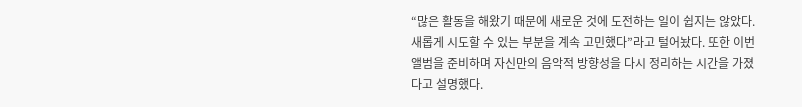“많은 활동을 해왔기 때문에 새로운 것에 도전하는 일이 쉽지는 않았다. 새롭게 시도할 수 있는 부분을 계속 고민했다”라고 털어놨다. 또한 이번 앨범을 준비하며 자신만의 음악적 방향성을 다시 정리하는 시간을 가졌다고 설명했다.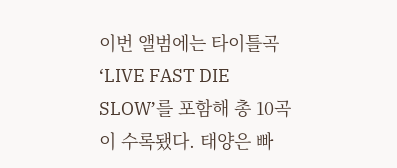이번 앨범에는 타이틀곡 ‘LIVE FAST DIE SLOW’를 포함해 총 10곡이 수록됐다. 태양은 빠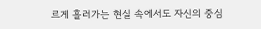르게 흘러가는 현실 속에서도 자신의 중심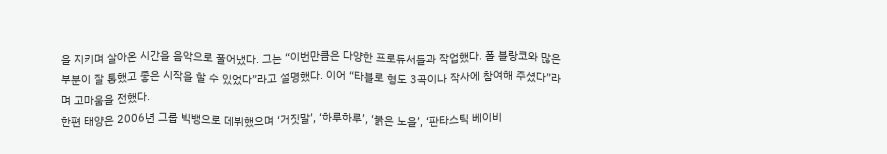을 지키며 살아온 시간을 음악으로 풀어냈다. 그는 “이번만큼은 다양한 프로듀서들과 작업했다. 폴 블랑코와 많은 부분이 잘 통했고 좋은 시작을 할 수 있었다”라고 설명했다. 이어 “타블로 형도 3곡이나 작사에 참여해 주셨다”라며 고마움을 전했다.
한편 태양은 2006년 그룹 빅뱅으로 데뷔했으며 ‘거짓말’, ‘하루하루’, ‘붉은 노을’, ‘판타스틱 베이비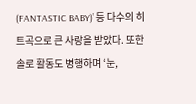(FANTASTIC BABY)’ 등 다수의 히트곡으로 큰 사랑을 받았다. 또한 솔로 활동도 병행하며 ‘눈,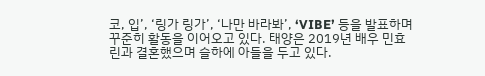코, 입’, ‘링가 링가’, ‘나만 바라봐’, ‘VIBE’ 등을 발표하며 꾸준히 활동을 이어오고 있다. 태양은 2019년 배우 민효린과 결혼했으며 슬하에 아들을 두고 있다.